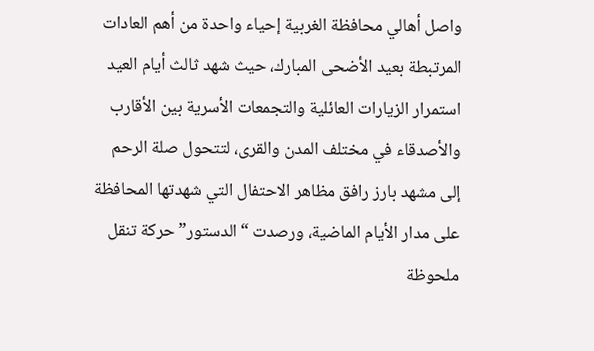واصل أهالي محافظة الغربية إحياء واحدة من أهم العادات المرتبطة بعيد الأضحى المبارك، حيث شهد ثالث أيام العيد استمرار الزيارات العائلية والتجمعات الأسرية بين الأقارب والأصدقاء في مختلف المدن والقرى، لتتحول صلة الرحم إلى مشهد بارز رافق مظاهر الاحتفال التي شهدتها المحافظة على مدار الأيام الماضية، ورصدت “الدستور” حركة تنقل ملحوظة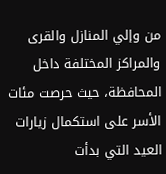من وإلي المنازل والقرى والمراكز المختلفة داخل المحافظة، حيث حرصت مئات الأسر على استكمال زيارات العيد التي بدأت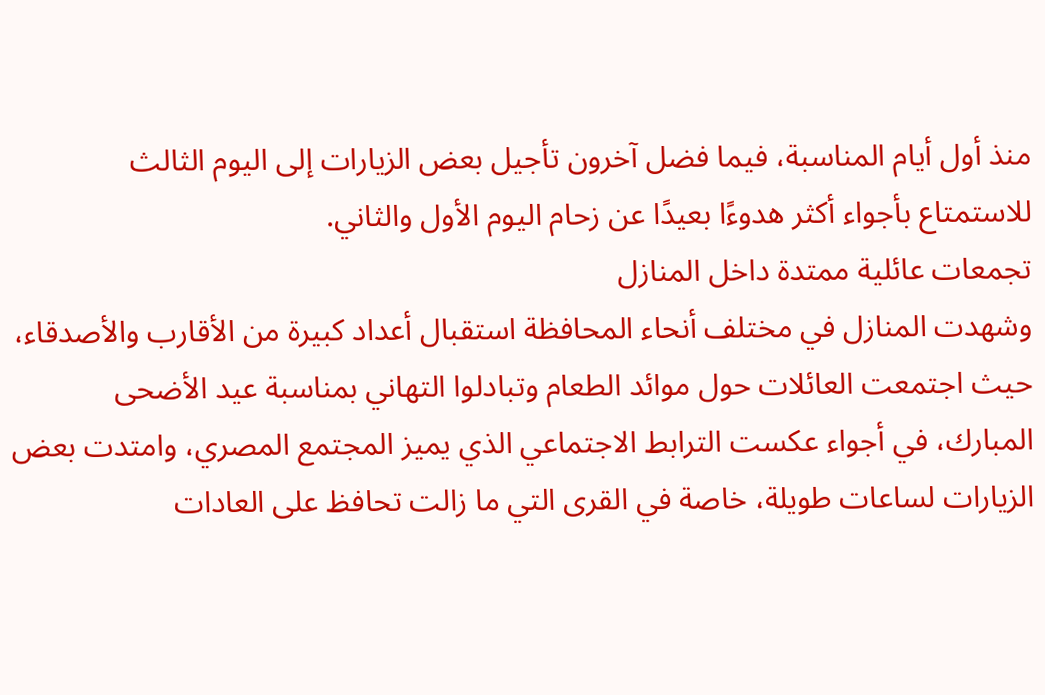منذ أول أيام المناسبة، فيما فضل آخرون تأجيل بعض الزيارات إلى اليوم الثالث للاستمتاع بأجواء أكثر هدوءًا بعيدًا عن زحام اليوم الأول والثاني.
تجمعات عائلية ممتدة داخل المنازل
وشهدت المنازل في مختلف أنحاء المحافظة استقبال أعداد كبيرة من الأقارب والأصدقاء، حيث اجتمعت العائلات حول موائد الطعام وتبادلوا التهاني بمناسبة عيد الأضحى المبارك، في أجواء عكست الترابط الاجتماعي الذي يميز المجتمع المصري، وامتدت بعض الزيارات لساعات طويلة، خاصة في القرى التي ما زالت تحافظ على العادات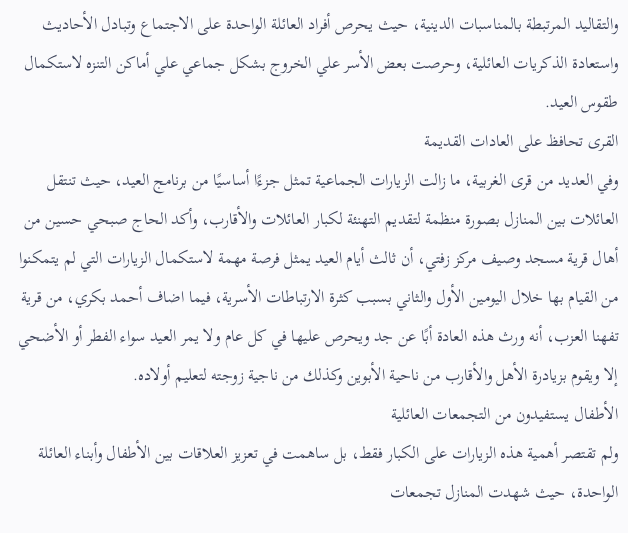والتقاليد المرتبطة بالمناسبات الدينية، حيث يحرص أفراد العائلة الواحدة على الاجتماع وتبادل الأحاديث واستعادة الذكريات العائلية، وحرصت بعض الأسر علي الخروج بشكل جماعي علي أماكن التنزه لاستكمال طقوس العيد.
القرى تحافظ على العادات القديمة
وفي العديد من قرى الغربية، ما زالت الزيارات الجماعية تمثل جزءًا أساسيًا من برنامج العيد، حيث تنتقل العائلات بين المنازل بصورة منظمة لتقديم التهنئة لكبار العائلات والأقارب، وأكد الحاج صبحي حسين من أهال قرية مسجد وصيف مركز زفتي، أن ثالث أيام العيد يمثل فرصة مهمة لاستكمال الزيارات التي لم يتمكنوا من القيام بها خلال اليومين الأول والثاني بسبب كثرة الارتباطات الأسرية، فيما اضاف أحمد بكري، من قرية تفهنا العزب، أنه ورث هذه العادة أبًا عن جد ويحرص عليها في كل عام ولا يمر العيد سواء الفطر أو الأضحي إلا ويقوم بزيادرة الأهل والأقارب من ناحية الأبوين وكذلك من ناجية زوجته لتعليم أولاده.
الأطفال يستفيدون من التجمعات العائلية
ولم تقتصر أهمية هذه الزيارات على الكبار فقط، بل ساهمت في تعزيز العلاقات بين الأطفال وأبناء العائلة الواحدة، حيث شهدت المنازل تجمعات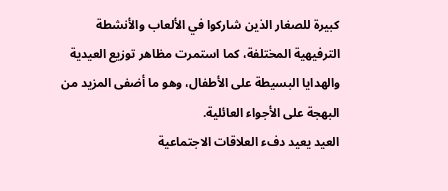كبيرة للصغار الذين شاركوا في الألعاب والأنشطة الترفيهية المختلفة، كما استمرت مظاهر توزيع العيدية والهدايا البسيطة على الأطفال، وهو ما أضفى المزيد من البهجة على الأجواء العائلية.
العيد يعيد دفء العلاقات الاجتماعية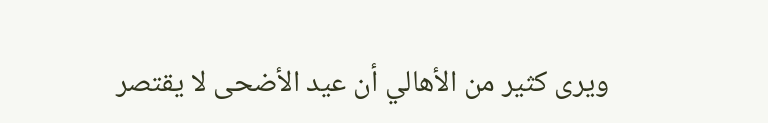ويرى كثير من الأهالي أن عيد الأضحى لا يقتصر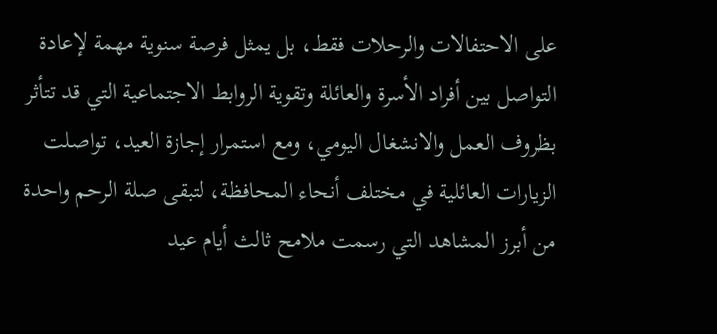على الاحتفالات والرحلات فقط، بل يمثل فرصة سنوية مهمة لإعادة التواصل بين أفراد الأسرة والعائلة وتقوية الروابط الاجتماعية التي قد تتأثر بظروف العمل والانشغال اليومي، ومع استمرار إجازة العيد، تواصلت الزيارات العائلية في مختلف أنحاء المحافظة، لتبقى صلة الرحم واحدة من أبرز المشاهد التي رسمت ملامح ثالث أيام عيد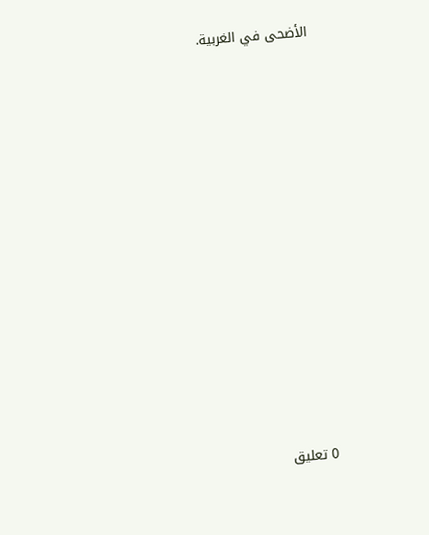الأضحى في الغربية.


















0 تعليق